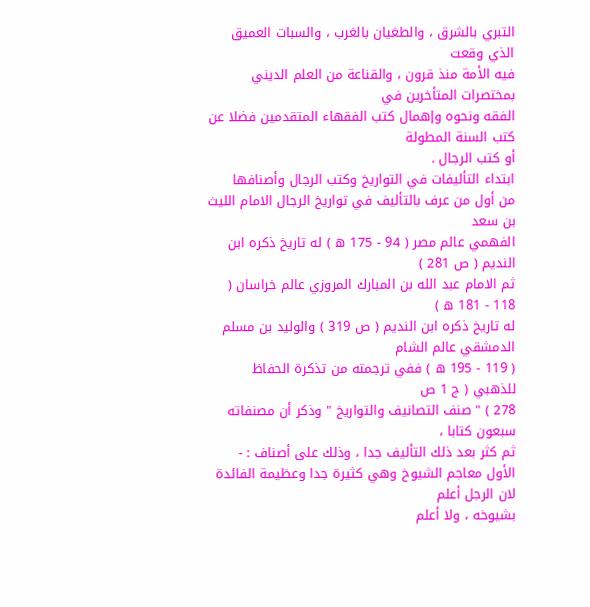التبري بالشرق ، والطغيان بالغرب ، والسبات العميق الذي وقعت
فيه الأمة منذ قرون ، والقناعة من العلم الديني بمختصرات المتأخرين في
الفقه ونحوه وإهمال كتب الفقهاء المتقدمين فضلا عن كتب السنة المطولة
أو كتب الرجال .
ابتداء التأليفات في التواريخ وكتب الرجال وأصنافها
من أول من عرف بالتأليف في تواريخ الرجال الامام الليث بن سعد
الفهمي عالم مصر ( 94 - 175 ه ) له تاريخ ذكره ابن النديم ( ص 281 )
ثم الامام عبد الله بن المبارك المروزي عالم خراسان ( 118 - 181 ه )
له تاريخ ذكره ابن النديم ( ص 319 ) والوليد بن مسلم الدمشقي عالم الشام
( 119 - 195 ه ) ففي ترجمته من تذكرة الحفاظ للذهبي ( ج 1 ص
278 ) " صنف التصانيف والتواريخ " وذكر أن مصنفاته سبعون كتابا ،
ثم كثر بعد ذلك التأليف جدا ، وذلك على أصناف : -
الأول معاجم الشيوخ وهي كثيرة جدا وعظيمة الفائدة لان الرجل أعلم
بشيوخه ، ولا أعلم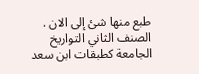طبع منها شئ إلى الان .
الصنف الثاني التواريخ الجامعة كطبقات ابن سعد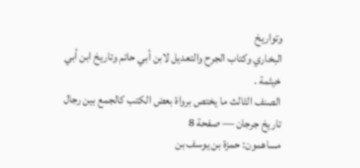وتواريخ
البخاري وكتاب الجرح والتعديل لابن أبي حاتم وتاريخ ابن أبي
خيثمة .
الصنف الثالث ما يختص برواة بعض الكتب كالجمع بين رجال
تاريخ جرجان — صفحة 8
مساهمون: حمزة بن يوسف بن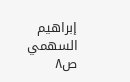إبراهيم السهمي
ص٨